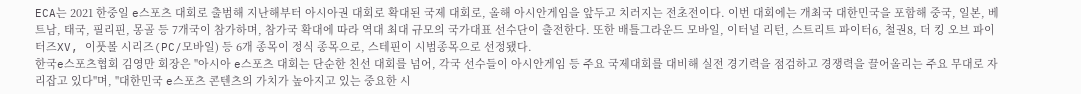ECA는 2021 한중일 e스포츠 대회로 출범해 지난해부터 아시아권 대회로 확대된 국제 대회로, 올해 아시안게임을 앞두고 치러지는 전초전이다. 이번 대회에는 개최국 대한민국을 포함해 중국, 일본, 베트남, 태국, 필리핀, 몽골 등 7개국이 참가하며, 참가국 확대에 따라 역대 최대 규모의 국가대표 선수단이 출전한다. 또한 배틀그라운드 모바일, 이터널 리턴, 스트리트 파이터6, 철권8, 더 킹 오브 파이터즈XV, 이풋볼 시리즈(PC/모바일) 등 6개 종목이 정식 종목으로, 스테핀이 시범종목으로 선정됐다.
한국e스포츠협회 김영만 회장은 "아시아 e스포츠 대회는 단순한 친선 대회를 넘어, 각국 선수들이 아시안게임 등 주요 국제대회를 대비해 실전 경기력을 점검하고 경쟁력을 끌어올리는 주요 무대로 자리잡고 있다"며, "대한민국 e스포츠 콘텐츠의 가치가 높아지고 있는 중요한 시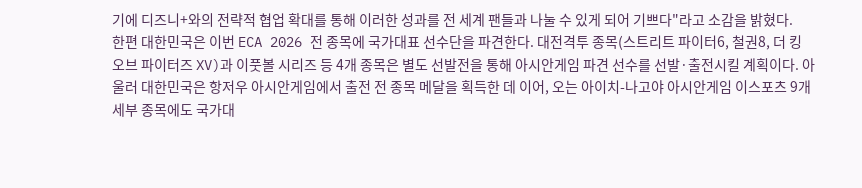기에 디즈니+와의 전략적 협업 확대를 통해 이러한 성과를 전 세계 팬들과 나눌 수 있게 되어 기쁘다"라고 소감을 밝혔다.
한편 대한민국은 이번 ECA 2026 전 종목에 국가대표 선수단을 파견한다. 대전격투 종목(스트리트 파이터6, 철권8, 더 킹 오브 파이터즈 XV)과 이풋볼 시리즈 등 4개 종목은 별도 선발전을 통해 아시안게임 파견 선수를 선발·출전시킬 계획이다. 아울러 대한민국은 항저우 아시안게임에서 출전 전 종목 메달을 획득한 데 이어, 오는 아이치-나고야 아시안게임 이스포츠 9개 세부 종목에도 국가대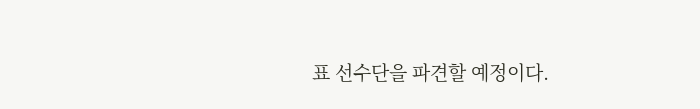표 선수단을 파견할 예정이다.